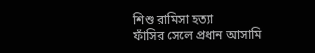শিশু রামিসা হত্যা
ফাঁসির সেলে প্রধান আসামি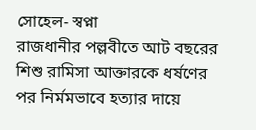সোহেল- স্বপ্না
রাজধানীর পল্লবীতে আট বছরের শিশু রামিসা আক্তারকে ধর্ষণের পর নির্মমভাবে হত্যার দায়ে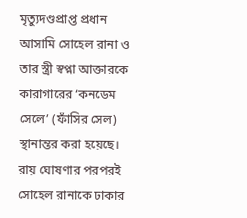মৃত্যুদণ্ডপ্রাপ্ত প্রধান আসামি সোহেল রানা ও তার স্ত্রী স্বপ্না আক্তারকে কারাগারের ‘কনডেম সেলে’ (ফাঁসির সেল) স্থানান্তর করা হয়েছে। রায় ঘোষণার পরপরই সোহেল রানাকে ঢাকার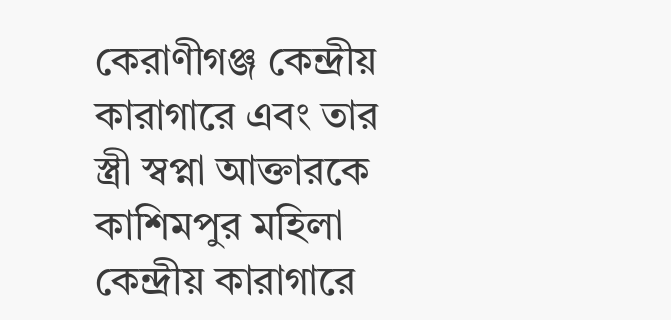কেরাণীগঞ্জ কেন্দ্রীয় কারাগারে এবং তার স্ত্রী স্বপ্না আক্তারকে কাশিমপুর মহিলা কেন্দ্রীয় কারাগারে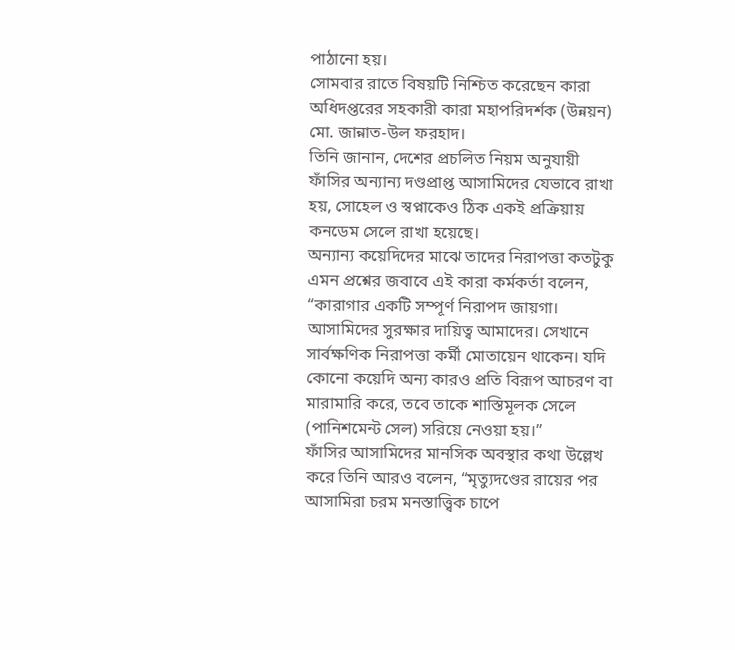পাঠানো হয়।
সোমবার রাতে বিষয়টি নিশ্চিত করেছেন কারা অধিদপ্তরের সহকারী কারা মহাপরিদর্শক (উন্নয়ন) মো. জান্নাত-উল ফরহাদ।
তিনি জানান, দেশের প্রচলিত নিয়ম অনুযায়ী ফাঁসির অন্যান্য দণ্ডপ্রাপ্ত আসামিদের যেভাবে রাখা হয়, সোহেল ও স্বপ্নাকেও ঠিক একই প্রক্রিয়ায় কনডেম সেলে রাখা হয়েছে।
অন্যান্য কয়েদিদের মাঝে তাদের নিরাপত্তা কতটুকু এমন প্রশ্নের জবাবে এই কারা কর্মকর্তা বলেন, “কারাগার একটি সম্পূর্ণ নিরাপদ জায়গা। আসামিদের সুরক্ষার দায়িত্ব আমাদের। সেখানে সার্বক্ষণিক নিরাপত্তা কর্মী মোতায়েন থাকেন। যদি কোনো কয়েদি অন্য কারও প্রতি বিরূপ আচরণ বা মারামারি করে, তবে তাকে শাস্তিমূলক সেলে (পানিশমেন্ট সেল) সরিয়ে নেওয়া হয়।”
ফাঁসির আসামিদের মানসিক অবস্থার কথা উল্লেখ করে তিনি আরও বলেন, “মৃত্যুদণ্ডের রায়ের পর আসামিরা চরম মনস্তাত্ত্বিক চাপে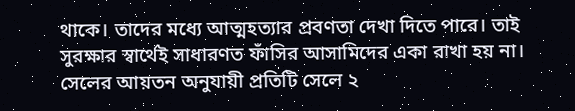থাকে। তাদের মধ্যে আত্মহত্যার প্রবণতা দেখা দিতে পারে। তাই সুরক্ষার স্বার্থেই সাধারণত ফাঁসির আসামিদের একা রাখা হয় না। সেলের আয়তন অনুযায়ী প্রতিটি সেলে ২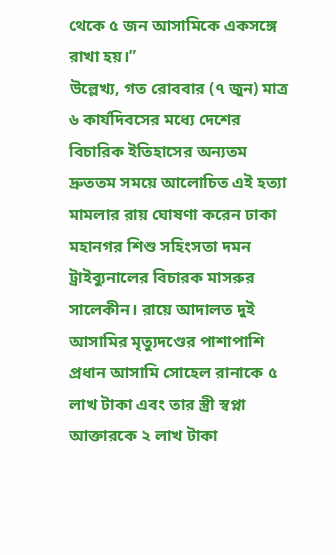থেকে ৫ জন আসামিকে একসঙ্গে রাখা হয়।”
উল্লেখ্য, গত রোববার (৭ জুন) মাত্র ৬ কার্যদিবসের মধ্যে দেশের বিচারিক ইতিহাসের অন্যতম দ্রুততম সময়ে আলোচিত এই হত্যা মামলার রায় ঘোষণা করেন ঢাকা মহানগর শিশু সহিংসতা দমন ট্রাইব্যুনালের বিচারক মাসরুর সালেকীন। রায়ে আদালত দুই আসামির মৃত্যুদণ্ডের পাশাপাশি প্রধান আসামি সোহেল রানাকে ৫ লাখ টাকা এবং তার স্ত্রী স্বপ্না আক্তারকে ২ লাখ টাকা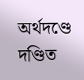অর্থদণ্ডে দণ্ডিত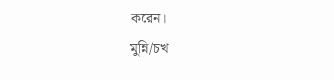করেন।
মুন্নি/চখ